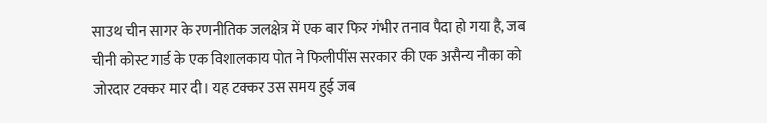साउथ चीन सागर के रणनीतिक जलक्षेत्र में एक बार फिर गंभीर तनाव पैदा हो गया है, जब चीनी कोस्ट गार्ड के एक विशालकाय पोत ने फिलीपींस सरकार की एक असैन्य नौका को जोरदार टक्कर मार दी। यह टक्कर उस समय हुई जब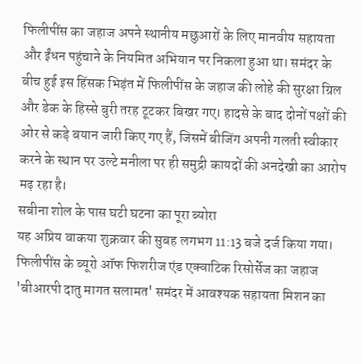फिलीपींस का जहाज अपने स्थानीय मछुआरों के लिए मानवीय सहायता और ईंधन पहुंचाने के नियमित अभियान पर निकला हुआ था। समंदर के बीच हुई इस हिंसक भिड़ंत में फिलीपींस के जहाज की लोहे की सुरक्षा ग्रिल और डेक के हिस्से बुरी तरह टूटकर बिखर गए। हादसे के बाद दोनों पक्षों की ओर से कड़े बयान जारी किए गए हैं, जिसमें बीजिंग अपनी गलती स्वीकार करने के स्थान पर उल्टे मनीला पर ही समुद्री कायदों की अनदेखी का आरोप मढ़ रहा है।
सबीना शोल के पास घटी घटना का पूरा ब्योरा
यह अप्रिय वाकया शुक्रवार की सुबह लगभग 11:13 बजे दर्ज किया गया। फिलीपींस के ब्यूरो ऑफ फिशरीज एंड एक्वाटिक रिसोर्सेज का जहाज 'बीआरपी दातु मागत सलामत' समंदर में आवश्यक सहायता मिशन का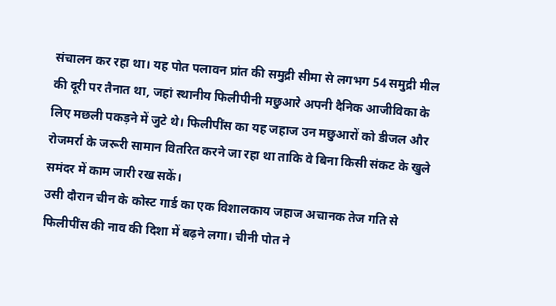संचालन कर रहा था। यह पोत पलावन प्रांत की समुद्री सीमा से लगभग 54 समुद्री मील की दूरी पर तैनात था, जहां स्थानीय फिलीपीनी मछुआरे अपनी दैनिक आजीविका के लिए मछली पकड़ने में जुटे थे। फिलीपींस का यह जहाज उन मछुआरों को डीजल और रोजमर्रा के जरूरी सामान वितरित करने जा रहा था ताकि वे बिना किसी संकट के खुले समंदर में काम जारी रख सकें।
उसी दौरान चीन के कोस्ट गार्ड का एक विशालकाय जहाज अचानक तेज गति से फिलीपींस की नाव की दिशा में बढ़ने लगा। चीनी पोत ने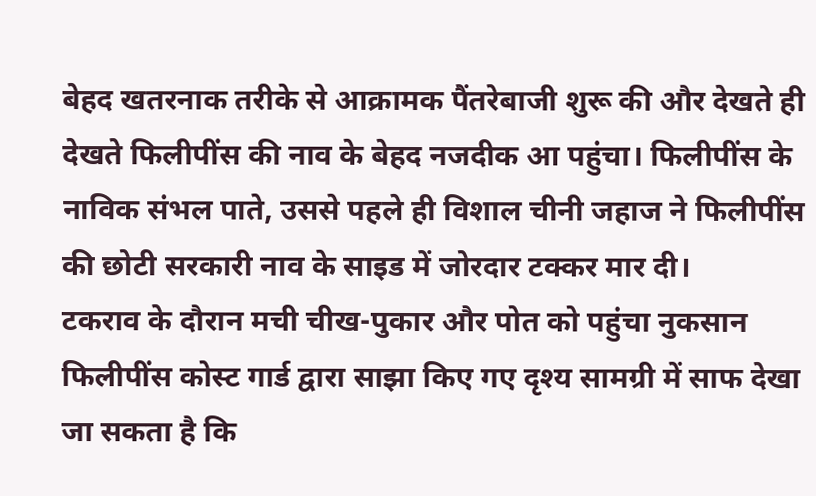बेहद खतरनाक तरीके से आक्रामक पैंतरेबाजी शुरू की और देखते ही देखते फिलीपींस की नाव के बेहद नजदीक आ पहुंचा। फिलीपींस के नाविक संभल पाते, उससे पहले ही विशाल चीनी जहाज ने फिलीपींस की छोटी सरकारी नाव के साइड में जोरदार टक्कर मार दी।
टकराव के दौरान मची चीख-पुकार और पोत को पहुंचा नुकसान
फिलीपींस कोस्ट गार्ड द्वारा साझा किए गए दृश्य सामग्री में साफ देखा जा सकता है कि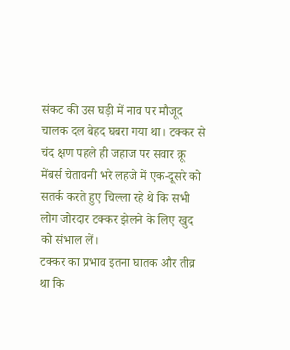संकट की उस घड़ी में नाव पर मौजूद चालक दल बेहद घबरा गया था। टक्कर से चंद क्षण पहले ही जहाज पर सवार क्रू मेंबर्स चेतावनी भरे लहजे में एक-दूसरे को सतर्क करते हुए चिल्ला रहे थे कि सभी लोग जोरदार टक्कर झेलने के लिए खुद को संभाल लें।
टक्कर का प्रभाव इतना घातक और तीव्र था कि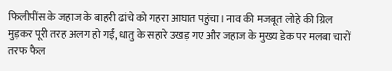फिलीपींस के जहाज के बाहरी ढांचे को गहरा आघात पहुंचा। नाव की मजबूत लोहे की ग्रिल मुड़कर पूरी तरह अलग हो गईं, धातु के सहारे उखड़ गए और जहाज के मुख्य डेक पर मलबा चारों तरफ फैल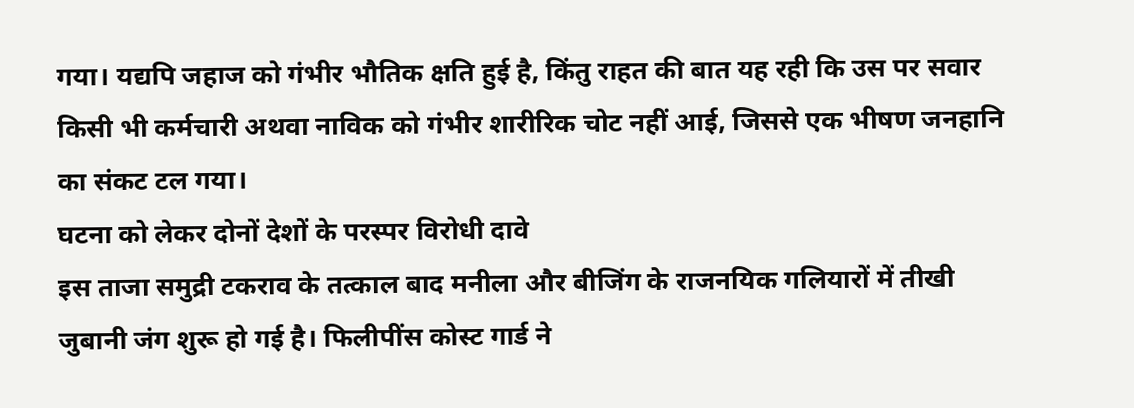गया। यद्यपि जहाज को गंभीर भौतिक क्षति हुई है, किंतु राहत की बात यह रही कि उस पर सवार किसी भी कर्मचारी अथवा नाविक को गंभीर शारीरिक चोट नहीं आई, जिससे एक भीषण जनहानि का संकट टल गया।
घटना को लेकर दोनों देशों के परस्पर विरोधी दावे
इस ताजा समुद्री टकराव के तत्काल बाद मनीला और बीजिंग के राजनयिक गलियारों में तीखी जुबानी जंग शुरू हो गई है। फिलीपींस कोस्ट गार्ड ने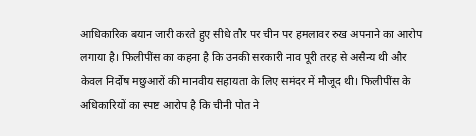आधिकारिक बयान जारी करते हुए सीधे तौर पर चीन पर हमलावर रुख अपनाने का आरोप लगाया है। फिलीपींस का कहना है कि उनकी सरकारी नाव पूरी तरह से असैन्य थी और केवल निर्दोष मछुआरों की मानवीय सहायता के लिए समंदर में मौजूद थी। फिलीपींस के अधिकारियों का स्पष्ट आरोप है कि चीनी पोत ने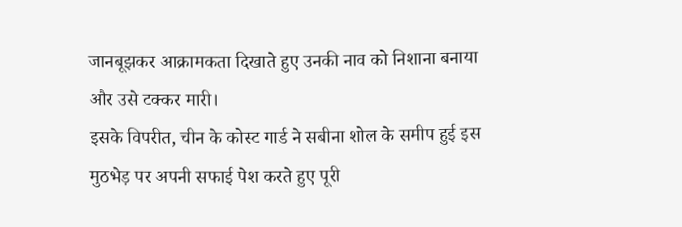जानबूझकर आक्रामकता दिखाते हुए उनकी नाव को निशाना बनाया और उसे टक्कर मारी।
इसके विपरीत, चीन के कोस्ट गार्ड ने सबीना शोल के समीप हुई इस मुठभेड़ पर अपनी सफाई पेश करते हुए पूरी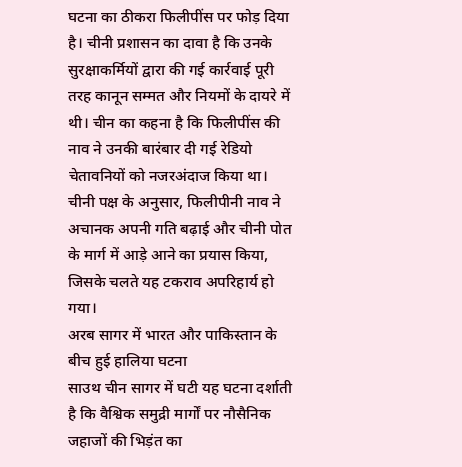घटना का ठीकरा फिलीपींस पर फोड़ दिया है। चीनी प्रशासन का दावा है कि उनके सुरक्षाकर्मियों द्वारा की गई कार्रवाई पूरी तरह कानून सम्मत और नियमों के दायरे में थी। चीन का कहना है कि फिलीपींस की नाव ने उनकी बारंबार दी गई रेडियो चेतावनियों को नजरअंदाज किया था। चीनी पक्ष के अनुसार, फिलीपीनी नाव ने अचानक अपनी गति बढ़ाई और चीनी पोत के मार्ग में आड़े आने का प्रयास किया, जिसके चलते यह टकराव अपरिहार्य हो गया।
अरब सागर में भारत और पाकिस्तान के बीच हुई हालिया घटना
साउथ चीन सागर में घटी यह घटना दर्शाती है कि वैश्विक समुद्री मार्गों पर नौसैनिक जहाजों की भिड़ंत का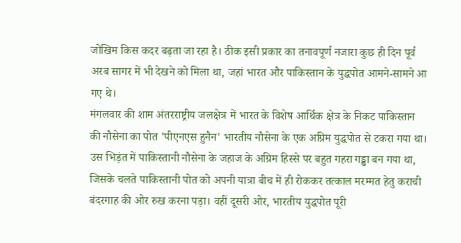जोखिम किस कदर बढ़ता जा रहा है। ठीक इसी प्रकार का तनावपूर्ण नजारा कुछ ही दिन पूर्व अरब सागर में भी देखने को मिला था, जहां भारत और पाकिस्तान के युद्धपोत आमने-सामने आ गए थे।
मंगलवार की शाम अंतरराष्ट्रीय जलक्षेत्र में भारत के विशेष आर्थिक क्षेत्र के निकट पाकिस्तान की नौसेना का पोत 'पीएनएस हुनैन' भारतीय नौसेना के एक अग्रिम युद्धपोत से टकरा गया था। उस भिड़ंत में पाकिस्तानी नौसेना के जहाज के अग्रिम हिस्से पर बहुत गहरा गड्ढा बन गया था, जिसके चलते पाकिस्तानी पोत को अपनी यात्रा बीच में ही रोककर तत्काल मरम्मत हेतु कराची बंदरगाह की ओर रुख करना पड़ा। वहीं दूसरी ओर, भारतीय युद्धपोत पूरी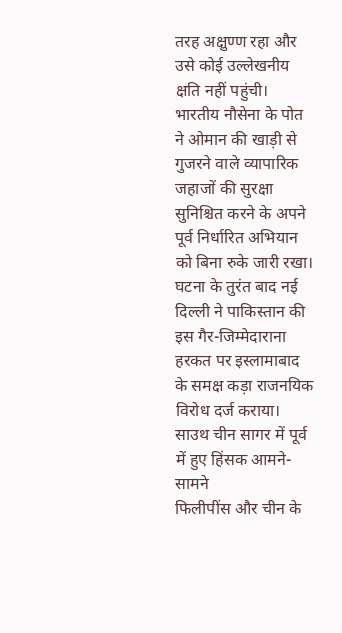तरह अक्षुण्ण रहा और उसे कोई उल्लेखनीय क्षति नहीं पहुंची। भारतीय नौसेना के पोत ने ओमान की खाड़ी से गुजरने वाले व्यापारिक जहाजों की सुरक्षा सुनिश्चित करने के अपने पूर्व निर्धारित अभियान को बिना रुके जारी रखा। घटना के तुरंत बाद नई दिल्ली ने पाकिस्तान की इस गैर-जिम्मेदाराना हरकत पर इस्लामाबाद के समक्ष कड़ा राजनयिक विरोध दर्ज कराया।
साउथ चीन सागर में पूर्व में हुए हिंसक आमने-सामने
फिलीपींस और चीन के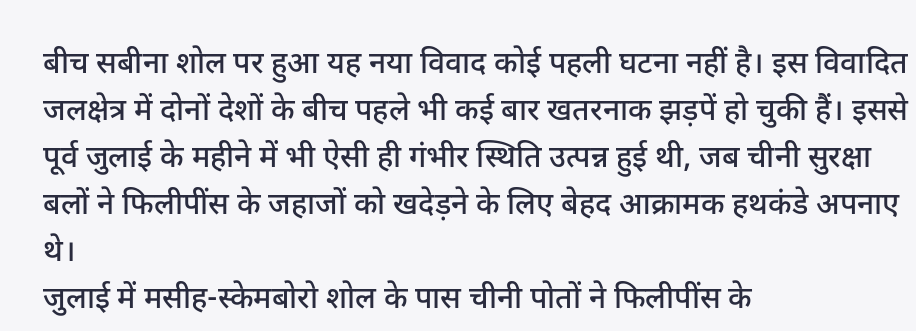बीच सबीना शोल पर हुआ यह नया विवाद कोई पहली घटना नहीं है। इस विवादित जलक्षेत्र में दोनों देशों के बीच पहले भी कई बार खतरनाक झड़पें हो चुकी हैं। इससे पूर्व जुलाई के महीने में भी ऐसी ही गंभीर स्थिति उत्पन्न हुई थी, जब चीनी सुरक्षा बलों ने फिलीपींस के जहाजों को खदेड़ने के लिए बेहद आक्रामक हथकंडे अपनाए थे।
जुलाई में मसीह-स्केमबोरो शोल के पास चीनी पोतों ने फिलीपींस के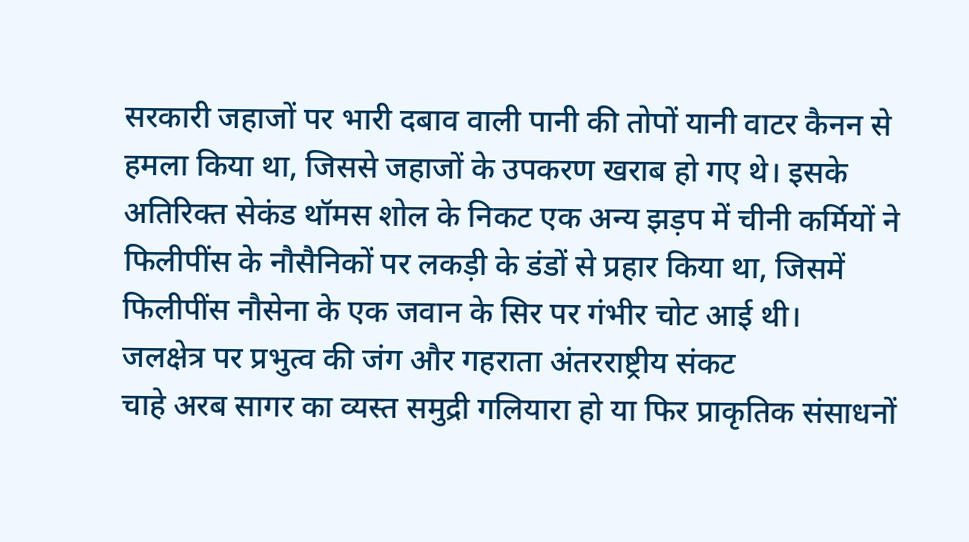सरकारी जहाजों पर भारी दबाव वाली पानी की तोपों यानी वाटर कैनन से हमला किया था, जिससे जहाजों के उपकरण खराब हो गए थे। इसके अतिरिक्त सेकंड थॉमस शोल के निकट एक अन्य झड़प में चीनी कर्मियों ने फिलीपींस के नौसैनिकों पर लकड़ी के डंडों से प्रहार किया था, जिसमें फिलीपींस नौसेना के एक जवान के सिर पर गंभीर चोट आई थी।
जलक्षेत्र पर प्रभुत्व की जंग और गहराता अंतरराष्ट्रीय संकट
चाहे अरब सागर का व्यस्त समुद्री गलियारा हो या फिर प्राकृतिक संसाधनों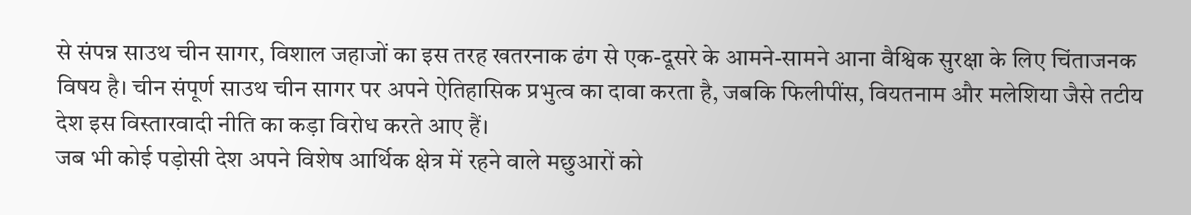से संपन्न साउथ चीन सागर, विशाल जहाजों का इस तरह खतरनाक ढंग से एक-दूसरे के आमने-सामने आना वैश्विक सुरक्षा के लिए चिंताजनक विषय है। चीन संपूर्ण साउथ चीन सागर पर अपने ऐतिहासिक प्रभुत्व का दावा करता है, जबकि फिलीपींस, वियतनाम और मलेशिया जैसे तटीय देश इस विस्तारवादी नीति का कड़ा विरोध करते आए हैं।
जब भी कोई पड़ोसी देश अपने विशेष आर्थिक क्षेत्र में रहने वाले मछुआरों को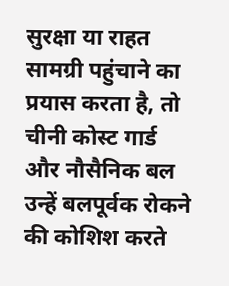सुरक्षा या राहत सामग्री पहुंचाने का प्रयास करता है, तो चीनी कोस्ट गार्ड और नौसैनिक बल उन्हें बलपूर्वक रोकने की कोशिश करते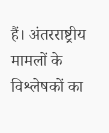हैं। अंतरराष्ट्रीय मामलों के विश्लेषकों का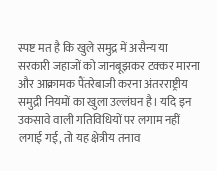स्पष्ट मत है कि खुले समुद्र में असैन्य या सरकारी जहाजों को जानबूझकर टक्कर मारना और आक्रामक पैंतरेबाजी करना अंतरराष्ट्रीय समुद्री नियमों का खुला उल्लंघन है। यदि इन उकसावे वाली गतिविधियों पर लगाम नहीं लगाई गई, तो यह क्षेत्रीय तनाव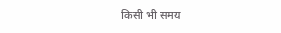किसी भी समय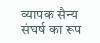व्यापक सैन्य संघर्ष का रूप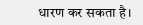धारण कर सकता है।